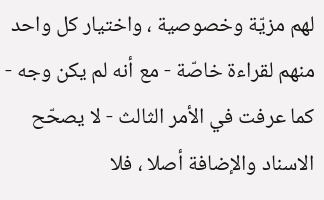لهم مزيّة وخصوصية ، واختيار كل واحد منهم لقراءة خاصّة - مع أنه لم يكن وجه - كما عرفت في الأمر الثالث - لا يصحّح الاسناد والإضافة أصلا ، فلا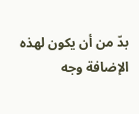بدّ من أن يكون لهذه الإضافة وجه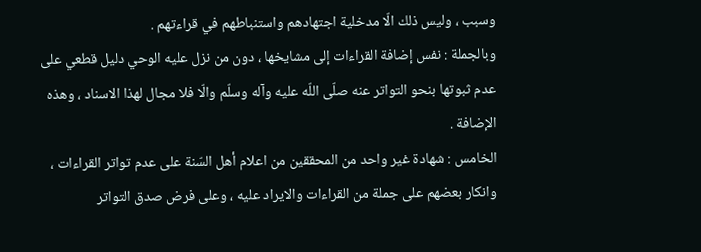وسبب ، وليس ذلك الّا مدخلية اجتهادهم واستنباطهم في قراءتهم .
وبالجملة : نفس إضافة القراءات إلى مشايخها ، دون من نزل عليه الوحي دليل قطعي على عدم ثبوتها بنحو التواتر عنه صلّى اللّه عليه وآله وسلّم والّا فلا مجال لهذا الاسناد ، وهذه الإضافة .
الخامس : شهادة غير واحد من المحققين من اعلام أهل السّنة على عدم تواتر القراءات ، وانكار بعضهم على جملة من القراءات والايراد عليه ، وعلى فرض صدق التواتر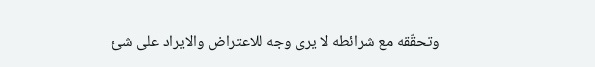وتحقّقه مع شرائطه لا يرى وجه للاعتراض والايراد على شئ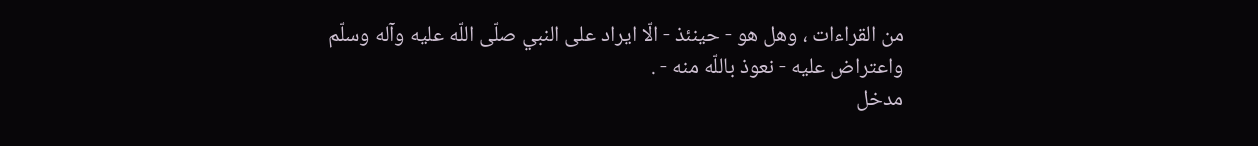من القراءات ، وهل هو - حينئذ - الّا ايراد على النبي صلّى اللّه عليه وآله وسلّم واعتراض عليه - نعوذ باللّه منه - .
مدخل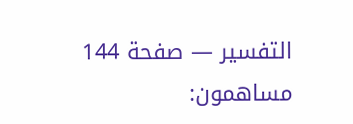التفسير — صفحة 144
مساهمون: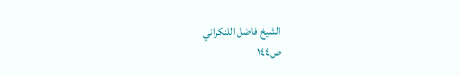الشيخ فاضل اللنكراني
ص١٤٤